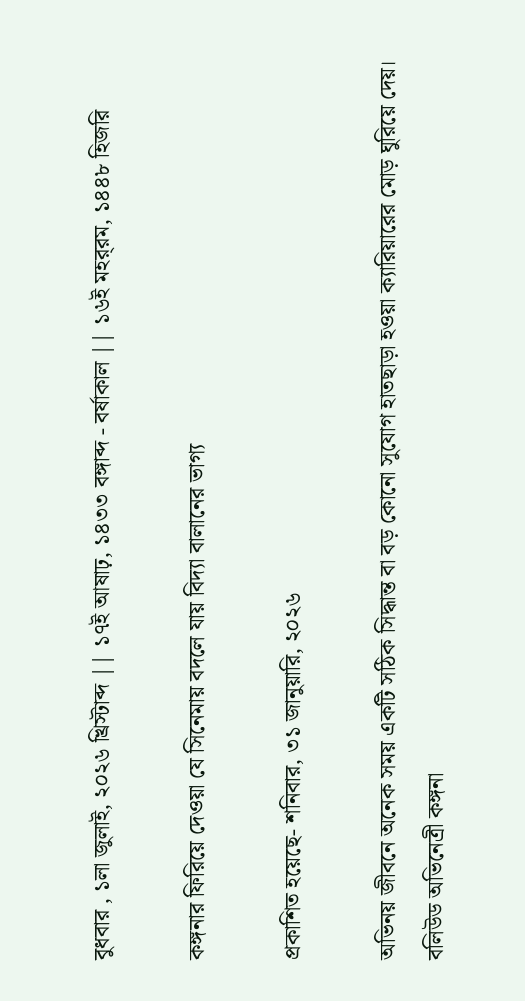বুধবার , ১লা জুলাই, ২০২৬ খ্রিস্টাব্দ || ১৭ই আষাঢ়, ১৪৩৩ বঙ্গাব্দ - বর্ষাকাল || ১৬ই মহর্‌রম, ১৪৪৮ হিজরি

কঙ্গনার ফিরিয়ে দেওয়া যে সিনেমায় বদলে যায় বিদ্যা বালানের ভাগ্য

প্রকাশিত হয়েছে- শনিবার, ৩১ জানুয়ারি, ২০২৬

অভিনয় জীবনে অনেক সময় একটি সঠিক সিদ্ধান্ত বা বড় কোনো সুযোগ হাতছাড়া হওয়া ক্যারিয়ারের মোড় ঘুরিয়ে দেয়। বলিউড অভিনেত্রী কঙ্গনা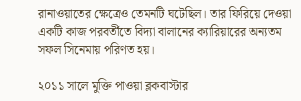রানাওয়াতের ক্ষেত্রেও তেমনটি ঘটেছিল। তার ফিরিয়ে দেওয়া একটি কাজ পরবর্তীতে বিদ্যা বালানের ক্যারিয়ারের অন্যতম সফল সিনেমায় পরিণত হয়।

২০১১ সালে মুক্তি পাওয়া ব্লকবাস্টার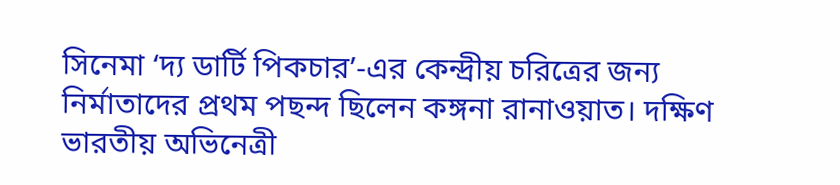সিনেমা ‘দ্য ডার্টি পিকচার’-এর কেন্দ্রীয় চরিত্রের জন্য নির্মাতাদের প্রথম পছন্দ ছিলেন কঙ্গনা রানাওয়াত। দক্ষিণ ভারতীয় অভিনেত্রী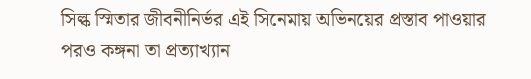সিল্ক স্মিতার জীবনীনির্ভর এই সিনেমায় অভিনয়ের প্রস্তাব পাওয়ার পরও কঙ্গনা তা প্রত্যাখ্যান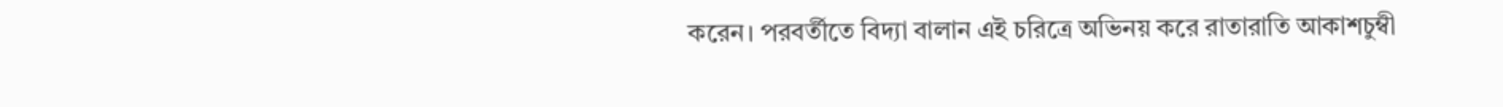করেন। পরবর্তীতে বিদ্যা বালান এই চরিত্রে অভিনয় করে রাতারাতি আকাশচুম্বী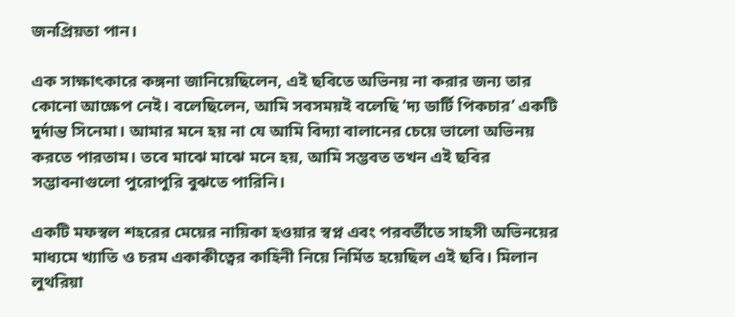জনপ্রিয়তা পান।

এক সাক্ষাৎকারে কঙ্গনা জানিয়েছিলেন, এই ছবিতে অভিনয় না করার জন্য তার কোনো আক্ষেপ নেই। বলেছিলেন, আমি সবসময়ই বলেছি ‘দ্য ডার্টি পিকচার’ একটি দুর্দান্ত সিনেমা। আমার মনে হয় না যে আমি বিদ্যা বালানের চেয়ে ভালো অভিনয় করতে পারতাম। তবে মাঝে মাঝে মনে হয়, আমি সম্ভবত তখন এই ছবির সম্ভাবনাগুলো পুরোপুরি বুঝতে পারিনি।

একটি মফস্বল শহরের মেয়ের নায়িকা হওয়ার স্বপ্ন এবং পরবর্তীতে সাহসী অভিনয়ের মাধ্যমে খ্যাতি ও চরম একাকীত্বের কাহিনী নিয়ে নির্মিত হয়েছিল এই ছবি। মিলান লুথরিয়া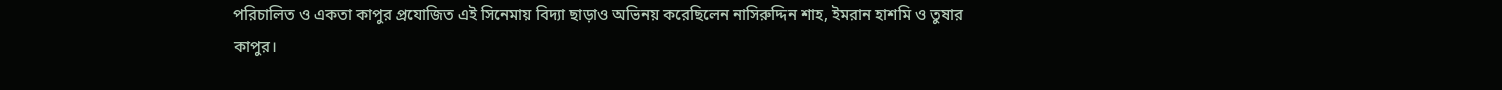পরিচালিত ও একতা কাপুর প্রযোজিত এই সিনেমায় বিদ্যা ছাড়াও অভিনয় করেছিলেন নাসিরুদ্দিন শাহ, ইমরান হাশমি ও তুষার কাপুর।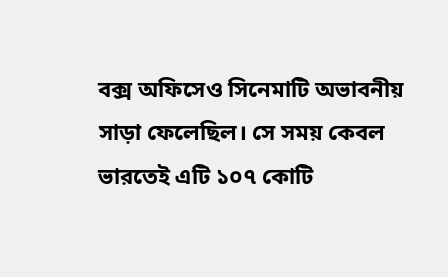বক্স অফিসেও সিনেমাটি অভাবনীয় সাড়া ফেলেছিল। সে সময় কেবল ভারতেই এটি ১০৭ কোটি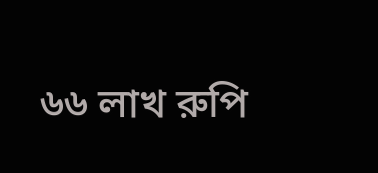৬৬ লাখ রুপি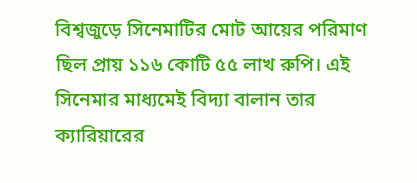বিশ্বজুড়ে সিনেমাটির মোট আয়ের পরিমাণ ছিল প্রায় ১১৬ কোটি ৫৫ লাখ রুপি। এই সিনেমার মাধ্যমেই বিদ্যা বালান তার ক্যারিয়ারের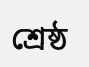শ্রেষ্ঠ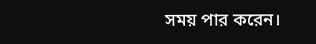সময় পার করেন।